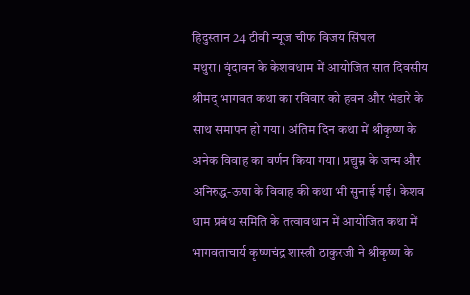हिदुस्तान 24 टीवी न्यूज चीफ विजय सिंघल
मथुरा। वृंदावन के केशवधाम में आयोजित सात दिवसीय श्रीमद् भागवत कथा का रविवार को हवन और भंडारे के साथ समापन हो गया। अंतिम दिन कथा में श्रीकृष्ण के अनेक विवाह का वर्णन किया गया। प्रद्युम्न के जन्म और अनिरुद्ध-ऊषा के विवाह की कथा भी सुनाई गई। केशव धाम प्रबंध समिति के तत्वावधान में आयोजित कथा में भागवताचार्य कृष्णचंद्र शास्त्री ठाकुरजी ने श्रीकृष्ण के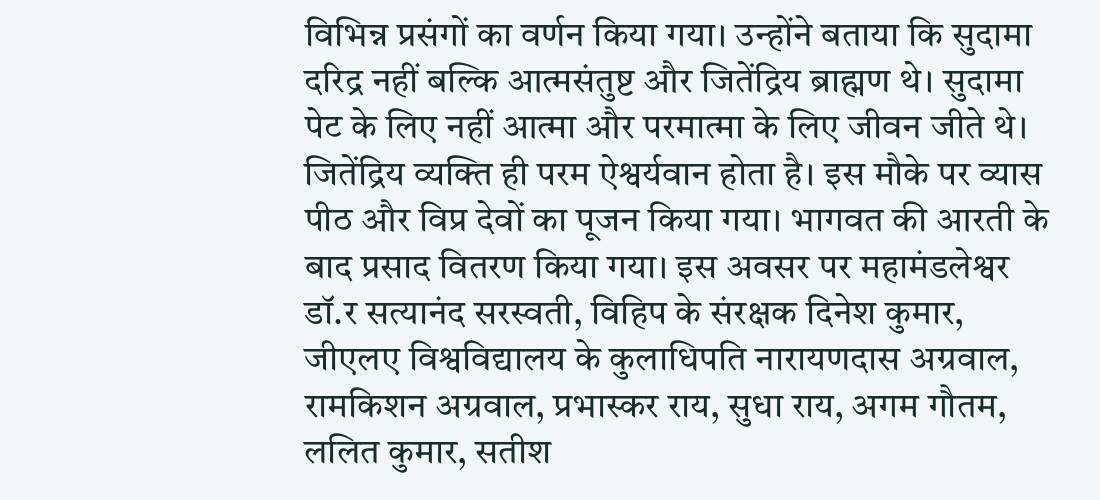विभिन्न प्रसंगों का वर्णन किया गया। उन्होंने बताया कि सुदामा दरिद्र नहीं बल्कि आत्मसंतुष्ट और जितेंद्रिय ब्राह्मण थे। सुदामा पेट के लिए नहीं आत्मा और परमात्मा के लिए जीवन जीते थे। जितेंद्रिय व्यक्ति ही परम ऐश्वर्यवान होता है। इस मौके पर व्यास पीठ और विप्र देवों का पूजन किया गया। भागवत की आरती के बाद प्रसाद वितरण किया गया। इस अवसर पर महामंडलेश्वर डॉ.र सत्यानंद सरस्वती, विहिप के संरक्षक दिनेश कुमार, जीएलए विश्वविद्यालय के कुलाधिपति नारायणदास अग्रवाल, रामकिशन अग्रवाल, प्रभास्कर राय, सुधा राय, अगम गौतम, ललित कुमार, सतीश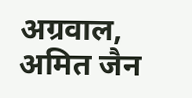अग्रवाल, अमित जैन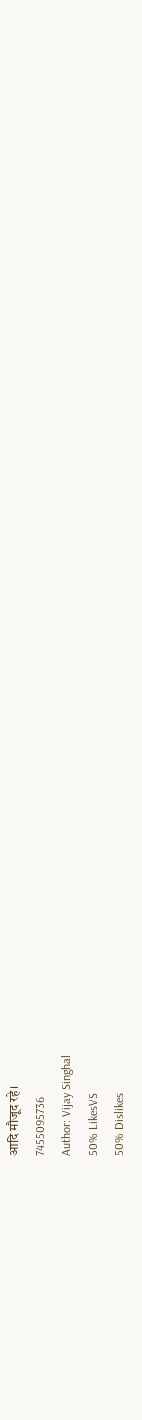आदि मौजूद रहे।
7455095736
Author: Vijay Singhal
50% LikesVS
50% Dislikes